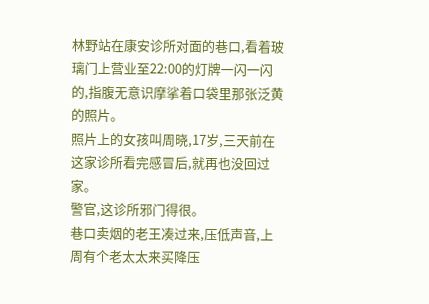林野站在康安诊所对面的巷口,看着玻璃门上营业至22:00的灯牌一闪一闪的,指腹无意识摩挲着口袋里那张泛黄的照片。
照片上的女孩叫周晓,17岁,三天前在这家诊所看完感冒后,就再也没回过家。
警官,这诊所邪门得很。
巷口卖烟的老王凑过来,压低声音,上周有个老太太来买降压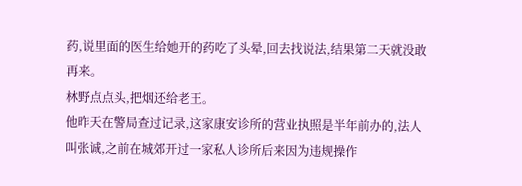药,说里面的医生给她开的药吃了头晕,回去找说法,结果第二天就没敢再来。
林野点点头,把烟还给老王。
他昨天在警局查过记录,这家康安诊所的营业执照是半年前办的,法人叫张诚,之前在城郊开过一家私人诊所后来因为违规操作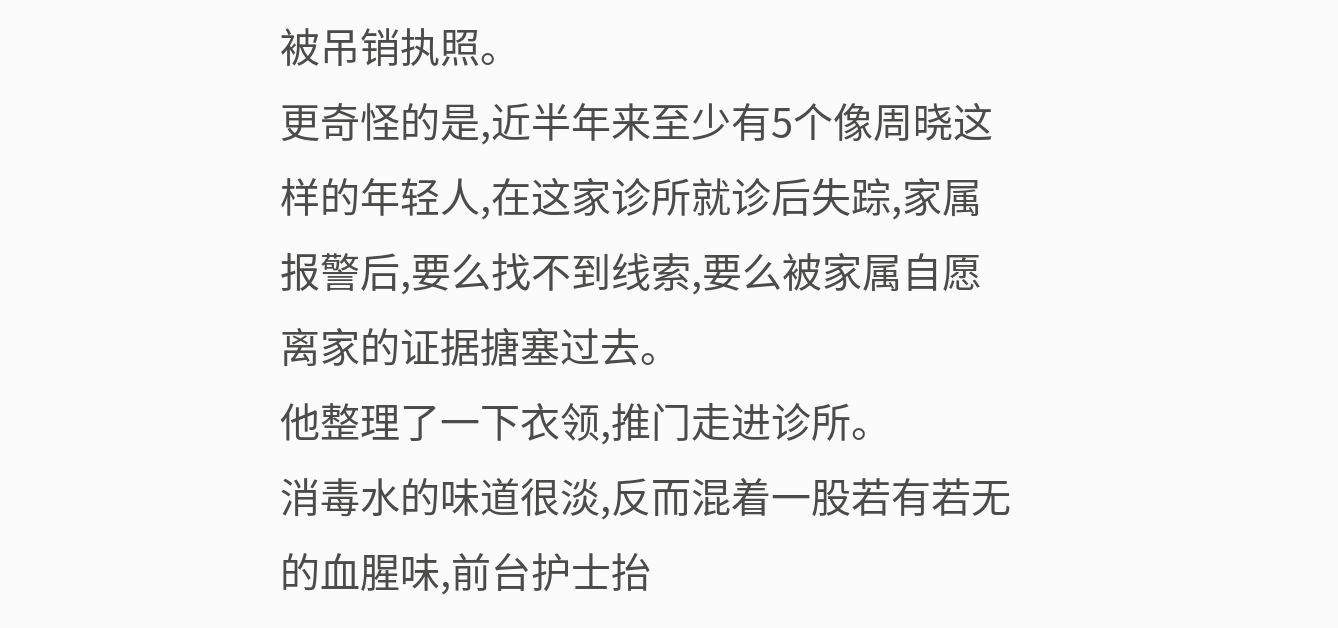被吊销执照。
更奇怪的是,近半年来至少有5个像周晓这样的年轻人,在这家诊所就诊后失踪,家属报警后,要么找不到线索,要么被家属自愿离家的证据搪塞过去。
他整理了一下衣领,推门走进诊所。
消毒水的味道很淡,反而混着一股若有若无的血腥味,前台护士抬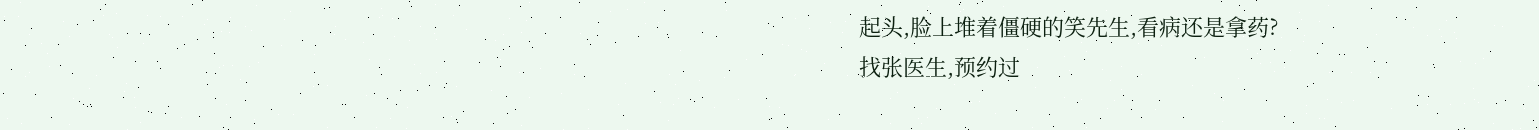起头,脸上堆着僵硬的笑先生,看病还是拿药?
找张医生,预约过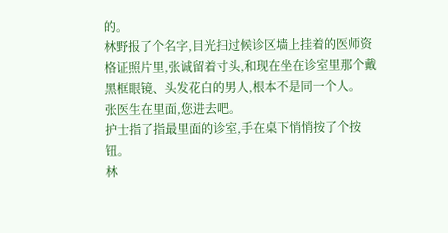的。
林野报了个名字,目光扫过候诊区墙上挂着的医师资格证照片里,张诚留着寸头,和现在坐在诊室里那个戴黑框眼镜、头发花白的男人,根本不是同一个人。
张医生在里面,您进去吧。
护士指了指最里面的诊室,手在桌下悄悄按了个按钮。
林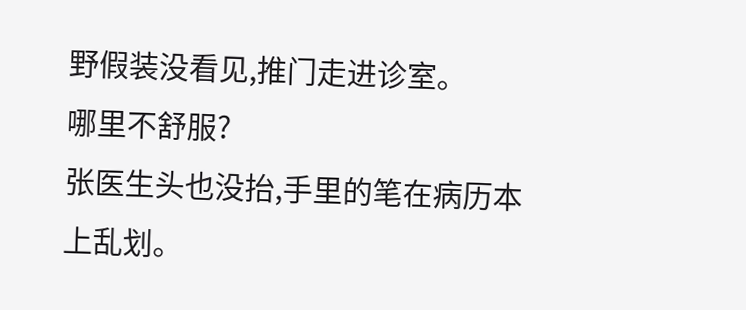野假装没看见,推门走进诊室。
哪里不舒服?
张医生头也没抬,手里的笔在病历本上乱划。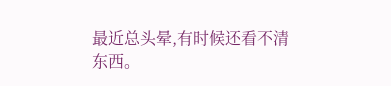最近总头晕,有时候还看不清东西。